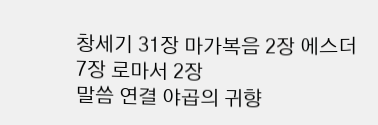창세기 31장 마가복음 2장 에스더 7장 로마서 2장
말씀 연결 야곱의 귀향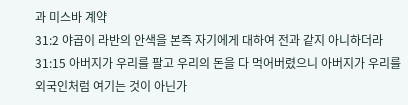과 미스바 계약
31:2 야곱이 라반의 안색을 본즉 자기에게 대하여 전과 같지 아니하더라
31:15 아버지가 우리를 팔고 우리의 돈을 다 먹어버렸으니 아버지가 우리를 외국인처럼 여기는 것이 아닌가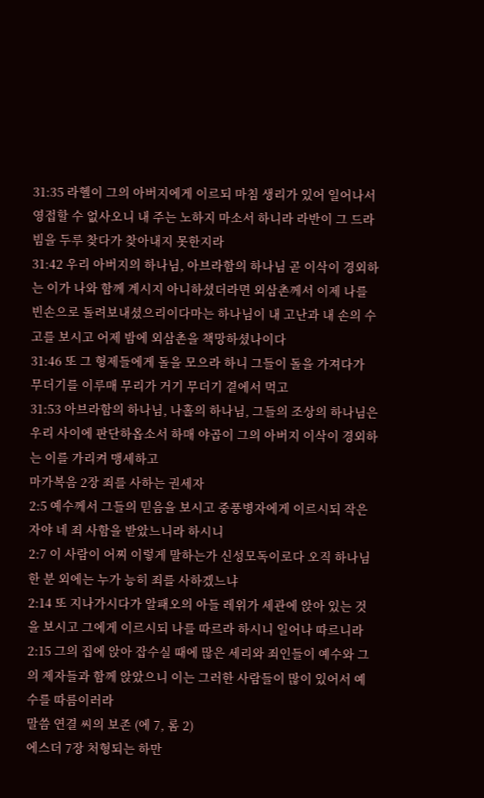31:35 라헬이 그의 아버지에게 이르되 마침 생리가 있어 일어나서 영접할 수 없사오니 내 주는 노하지 마소서 하니라 라반이 그 드라빔을 두루 찾다가 찾아내지 못한지라
31:42 우리 아버지의 하나님, 아브라함의 하나님 곧 이삭이 경외하는 이가 나와 함께 계시지 아니하셨더라면 외삼촌께서 이제 나를 빈손으로 돌려보내셨으리이다마는 하나님이 내 고난과 내 손의 수고를 보시고 어제 밤에 외삼촌을 책망하셨나이다
31:46 또 그 형제들에게 돌을 모으라 하니 그들이 돌을 가져다가 무더기를 이루매 무리가 거기 무더기 곁에서 먹고
31:53 아브라함의 하나님, 나홀의 하나님, 그들의 조상의 하나님은 우리 사이에 판단하옵소서 하매 야곱이 그의 아버지 이삭이 경외하는 이를 가리켜 맹세하고
마가복음 2장 죄를 사하는 권세자
2:5 예수께서 그들의 믿음을 보시고 중풍병자에게 이르시되 작은 자야 네 죄 사함을 받았느니라 하시니
2:7 이 사람이 어찌 이렇게 말하는가 신성모독이로다 오직 하나님 한 분 외에는 누가 능히 죄를 사하겠느냐
2:14 또 지나가시다가 알패오의 아들 레위가 세관에 앉아 있는 것을 보시고 그에게 이르시되 나를 따르라 하시니 일어나 따르니라
2:15 그의 집에 앉아 잡수실 때에 많은 세리와 죄인들이 예수와 그의 제자들과 함께 앉았으니 이는 그러한 사람들이 많이 있어서 예수를 따름이러라
말씀 연결 씨의 보존 (에 7, 롬 2)
에스더 7장 처형되는 하만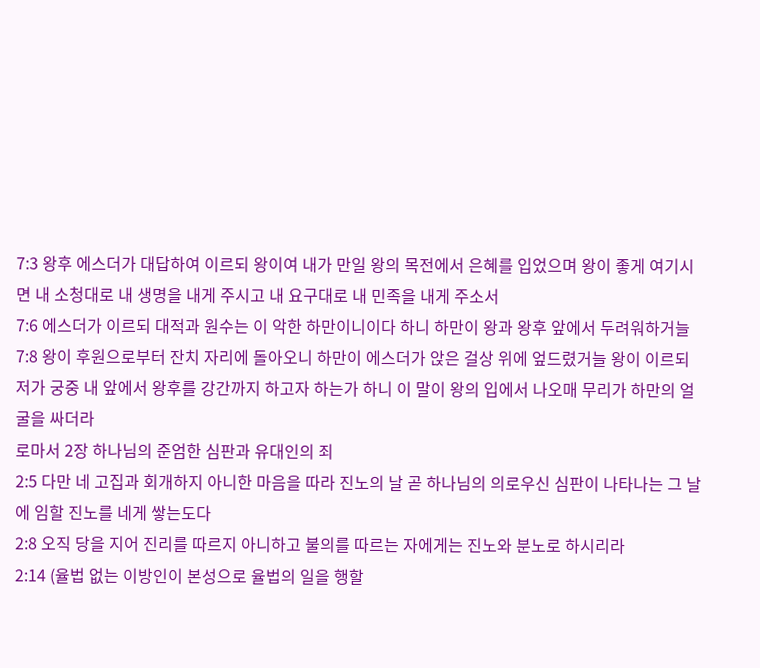7:3 왕후 에스더가 대답하여 이르되 왕이여 내가 만일 왕의 목전에서 은혜를 입었으며 왕이 좋게 여기시면 내 소청대로 내 생명을 내게 주시고 내 요구대로 내 민족을 내게 주소서
7:6 에스더가 이르되 대적과 원수는 이 악한 하만이니이다 하니 하만이 왕과 왕후 앞에서 두려워하거늘
7:8 왕이 후원으로부터 잔치 자리에 돌아오니 하만이 에스더가 앉은 걸상 위에 엎드렸거늘 왕이 이르되 저가 궁중 내 앞에서 왕후를 강간까지 하고자 하는가 하니 이 말이 왕의 입에서 나오매 무리가 하만의 얼굴을 싸더라
로마서 2장 하나님의 준엄한 심판과 유대인의 죄
2:5 다만 네 고집과 회개하지 아니한 마음을 따라 진노의 날 곧 하나님의 의로우신 심판이 나타나는 그 날에 임할 진노를 네게 쌓는도다
2:8 오직 당을 지어 진리를 따르지 아니하고 불의를 따르는 자에게는 진노와 분노로 하시리라
2:14 (율법 없는 이방인이 본성으로 율법의 일을 행할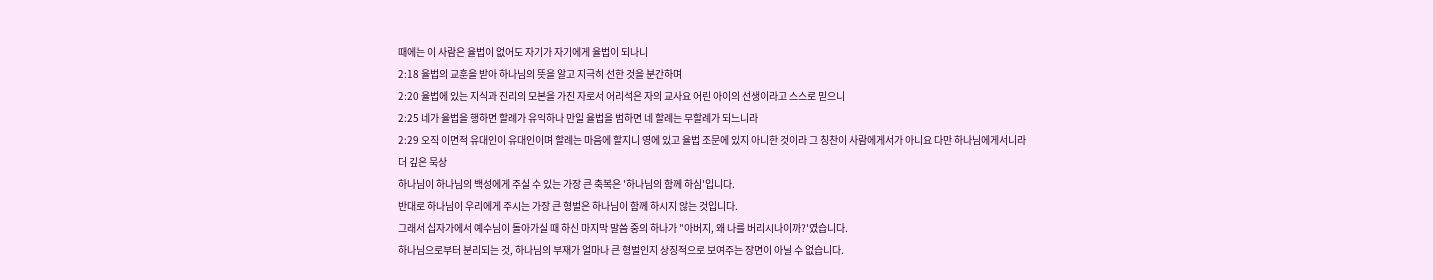때에는 이 사람은 율법이 없어도 자기가 자기에게 율법이 되나니
2:18 율법의 교훈을 받아 하나님의 뜻을 알고 지극히 선한 것을 분간하며
2:20 율법에 있는 지식과 진리의 모본을 가진 자로서 어리석은 자의 교사요 어린 아이의 선생이라고 스스로 믿으니
2:25 네가 율법을 행하면 할례가 유익하나 만일 율법을 범하면 네 할례는 무할례가 되느니라
2:29 오직 이면적 유대인이 유대인이며 할례는 마음에 할지니 영에 있고 율법 조문에 있지 아니한 것이라 그 칭찬이 사람에게서가 아니요 다만 하나님에게서니라
더 깊은 묵상
하나님이 하나님의 백성에게 주실 수 있는 가장 큰 축복은 '하나님의 함께 하심'입니다.
반대로 하나님이 우리에게 주시는 가장 큰 형벌은 하나님이 함께 하시지 않는 것입니다.
그래서 십자가에서 예수님이 돌아가실 때 하신 마지막 말씀 중의 하나가 "아버지, 왜 나를 버리시나이까?'였습니다.
하나님으로부터 분리되는 것, 하나님의 부재가 얼마나 큰 형벌인지 상징적으로 보여주는 장면이 아닐 수 없습니다.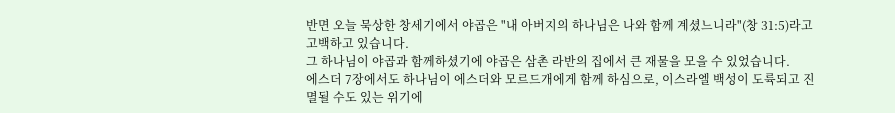반면 오늘 묵상한 창세기에서 야곱은 "내 아버지의 하나님은 나와 함께 계셨느니라"(창 31:5)라고 고백하고 있습니다.
그 하나님이 야곱과 함께하셨기에 야곱은 삼촌 라반의 집에서 큰 재물을 모을 수 있었습니다.
에스더 7장에서도 하나님이 에스더와 모르드개에게 함께 하심으로, 이스라엘 백성이 도륙되고 진멸될 수도 있는 위기에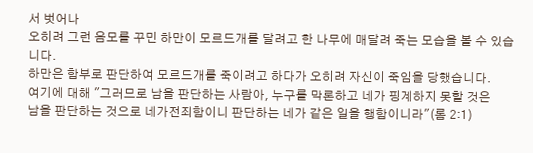서 벗어나
오히려 그런 음모를 꾸민 하만이 모르드개를 달려고 한 나무에 매달려 죽는 모습을 볼 수 있습니다.
하만은 함부로 판단하여 모르드개를 죽이려고 하다가 오히려 자신이 죽임을 당했습니다.
여기에 대해 "그러므로 남을 판단하는 사람아, 누구를 막론하고 네가 핑계하지 못할 것은
남을 판단하는 것으로 네가전죄함이니 판단하는 네가 같은 일을 행함이니라"(롬 2:1)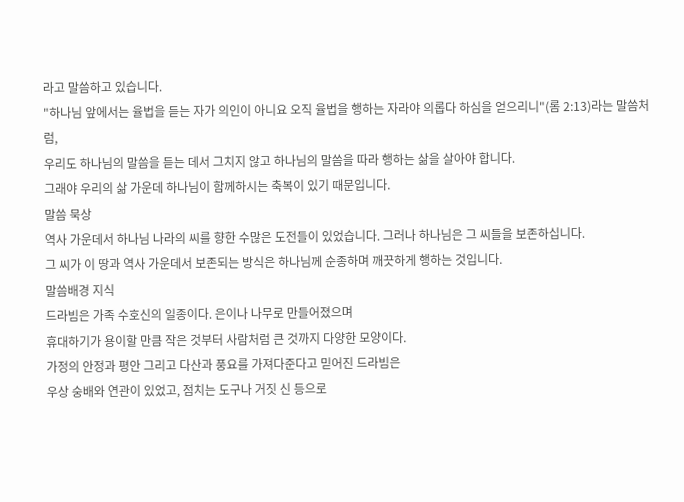라고 말씀하고 있습니다.
"하나님 앞에서는 율법을 듣는 자가 의인이 아니요 오직 율법을 행하는 자라야 의롭다 하심을 얻으리니"(롬 2:13)라는 말씀처럼,
우리도 하나님의 말씀을 듣는 데서 그치지 않고 하나님의 말씀을 따라 행하는 삶을 살아야 합니다.
그래야 우리의 삶 가운데 하나님이 함께하시는 축복이 있기 때문입니다.
말씀 묵상
역사 가운데서 하나님 나라의 씨를 향한 수많은 도전들이 있었습니다. 그러나 하나님은 그 씨들을 보존하십니다.
그 씨가 이 땅과 역사 가운데서 보존되는 방식은 하나님께 순종하며 깨끗하게 행하는 것입니다.
말씀배경 지식
드라빔은 가족 수호신의 일종이다. 은이나 나무로 만들어졌으며
휴대하기가 용이할 만큼 작은 것부터 사람처럼 큰 것까지 다양한 모양이다.
가정의 안정과 평안 그리고 다산과 풍요를 가져다준다고 믿어진 드라빔은
우상 숭배와 연관이 있었고, 점치는 도구나 거짓 신 등으로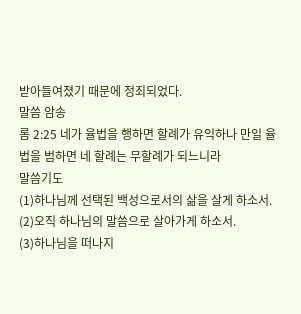받아들여졌기 때문에 정죄되었다.
말씀 암송
롬 2:25 네가 율법을 행하면 할례가 유익하나 만일 율법을 범하면 네 할례는 무할례가 되느니라
말씀기도
(1)하나님께 선택된 백성으로서의 삶을 살게 하소서.
(2)오직 하나님의 말씀으로 살아가게 하소서.
(3)하나님을 떠나지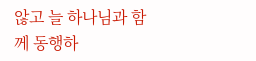않고 늘 하나님과 함께 동행하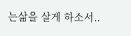는삶을 살게 하소서..